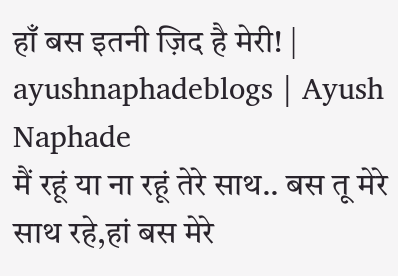हाँ बस इतनी ज़िद है मेरी! | ayushnaphadeblogs | Ayush Naphade
मैं रहूं या ना रहूं तेरे साथ.. बस तू मेरे साथ रहे,हां बस मेरे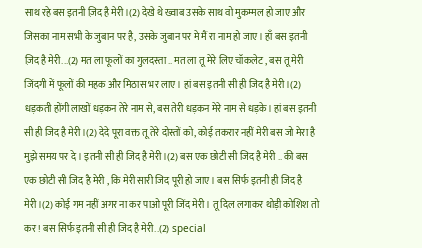साथ रहे बस इतनी ज़िद है मेरी।(2) देखे थे ख्वाब उसके साथ वो मुकम्मल हो जाए और जिसका नाम सभी के जुबान पर है, उसके जुबान पर मे मैं रा नाम हो जाए। हाँ बस इतनी ज़िद है मेरी...(2) मत ला फूलों का गुलदस्ता .. मत ला तू मेरे लिए चॉकलेट , बस तू मेरी जिंदगी में फूलों की महक और मिठास भर लाए। हां बस इतनी सी ही जिद है मेरी।(2) धड़कती होंगी लाखों धड़कन तेरे नाम से, बस तेरी धड़कन मेरे नाम से धड़के। हां बस इतनी सी ही जिद है मेरी।(2) देदे पूरा वक्त तू तेरे दोस्तों को, कोई तकरार नहीं मेरी बस जो मेरा है मुझे समय पर दे । इतनी सी ही जिद है मेरी।(2) बस एक छोटी सी जिद है मेरी .. की बस एक छोटी सी जिद है मेरी , कि मेरी सारी जिद पूरी हो जाए। बस सिर्फ इतनी ही जिद है मेरी।(2) कोई गम नहीं अगर ना कर पाओ पूरी जिंद मेरी। तू दिल लगाकर थोड़ी कोशिश तो कर! बस सिर्फ इतनी सी ही जिद है मेरी..(2) special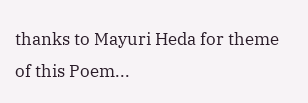thanks to Mayuri Heda for theme of this Poem...